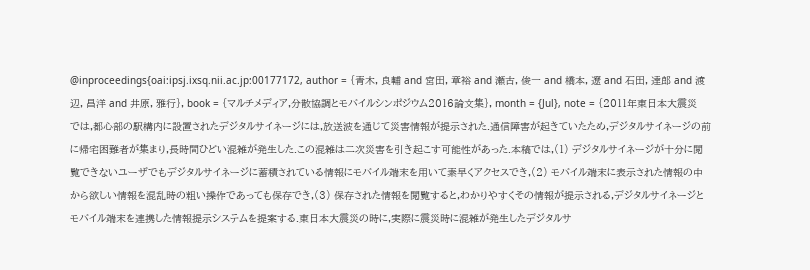@inproceedings{oai:ipsj.ixsq.nii.ac.jp:00177172, author = {青木, 良輔 and 宮田, 章裕 and 瀬古, 俊一 and 橋本, 遼 and 石田, 達郎 and 渡辺, 昌洋 and 井原, 雅行}, book = {マルチメディア,分散協調とモバイルシンポジウム2016論文集}, month = {Jul}, note = {2011年東日本大震災では,都心部の駅構内に設置されたデジタルサイネージには,放送波を通じて災害情報が提示された.通信障害が起きていたため,デジタルサイネージの前に帰宅困難者が集まり,長時間ひどい混雑が発生した.この混雑は二次災害を引き起こす可能性があった.本稿では,(1) デジタルサイネージが十分に閲覧できないユーザでもデジタルサイネージに蓄積されている情報にモバイル端末を用いて素早くアクセスでき,(2) モバイル端末に表示された情報の中から欲しい情報を混乱時の粗い操作であっても保存でき,(3) 保存された情報を閲覧すると,わかりやすくその情報が提示される,デジタルサイネージとモバイル端末を連携した情報提示システムを提案する.東日本大震災の時に,実際に震災時に混雑が発生したデジタルサ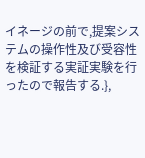イネージの前で,提案システムの操作性及び受容性を検証する実証実験を行ったので報告する.},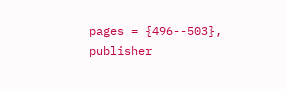pages = {496--503}, publisher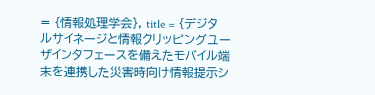= {情報処理学会}, title = {デジタルサイネージと情報クリッピングユーザインタフェースを備えたモバイル端末を連携した災害時向け情報提示シ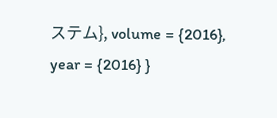ステム}, volume = {2016}, year = {2016} }